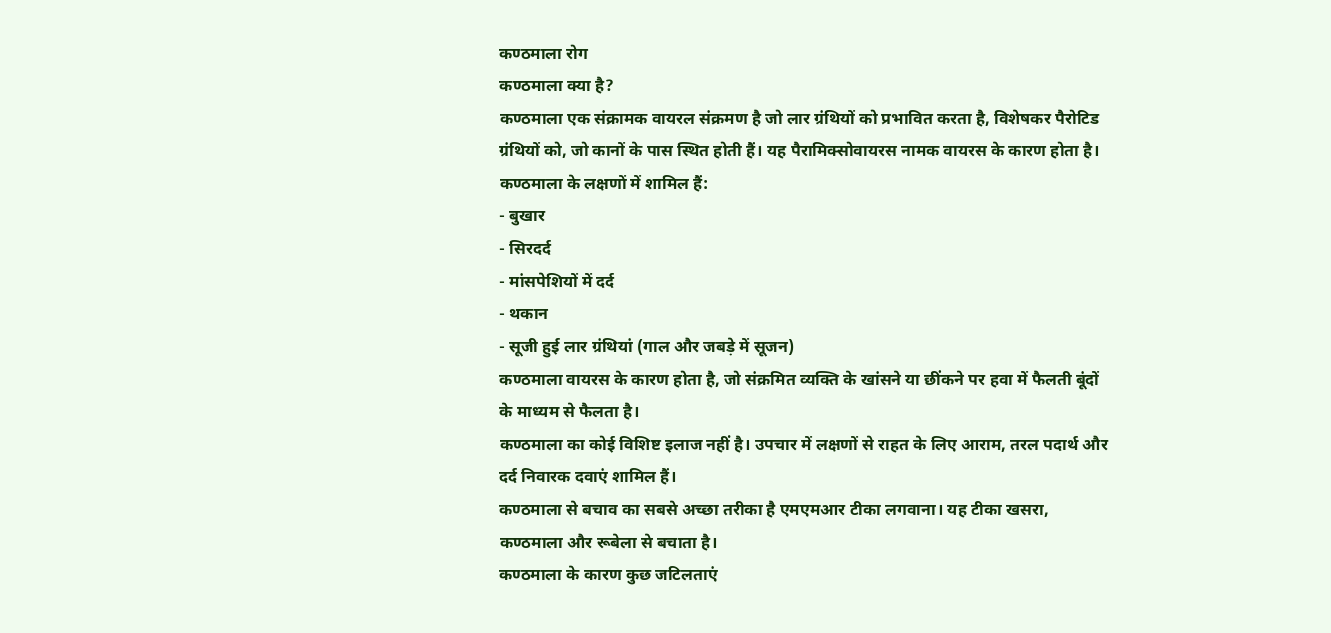कण्ठमाला रोग
कण्ठमाला क्या है?
कण्ठमाला एक संक्रामक वायरल संक्रमण है जो लार ग्रंथियों को प्रभावित करता है, विशेषकर पैरोटिड ग्रंथियों को, जो कानों के पास स्थित होती हैं। यह पैरामिक्सोवायरस नामक वायरस के कारण होता है।
कण्ठमाला के लक्षणों में शामिल हैं:
- बुखार
- सिरदर्द
- मांसपेशियों में दर्द
- थकान
- सूजी हुई लार ग्रंथियां (गाल और जबड़े में सूजन)
कण्ठमाला वायरस के कारण होता है, जो संक्रमित व्यक्ति के खांसने या छींकने पर हवा में फैलती बूंदों के माध्यम से फैलता है।
कण्ठमाला का कोई विशिष्ट इलाज नहीं है। उपचार में लक्षणों से राहत के लिए आराम, तरल पदार्थ और दर्द निवारक दवाएं शामिल हैं।
कण्ठमाला से बचाव का सबसे अच्छा तरीका है एमएमआर टीका लगवाना। यह टीका खसरा, कण्ठमाला और रूबेला से बचाता है।
कण्ठमाला के कारण कुछ जटिलताएं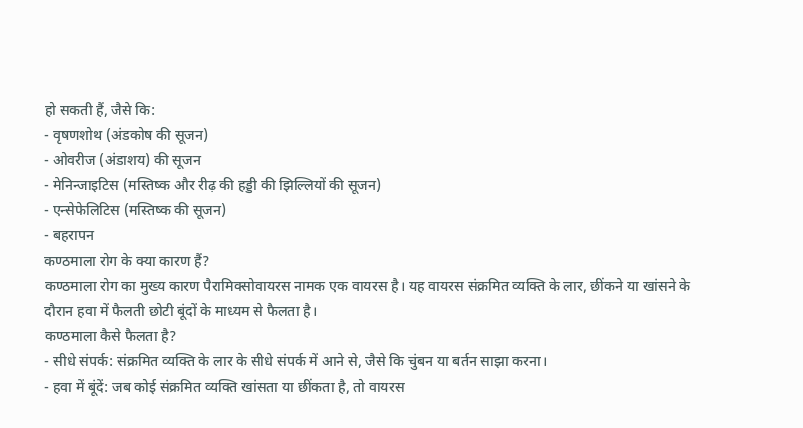हो सकती हैं, जैसे कि:
- वृषणशोथ (अंडकोष की सूजन)
- ओवरीज (अंडाशय) की सूजन
- मेनिन्जाइटिस (मस्तिष्क और रीढ़ की हड्डी की झिल्लियों की सूजन)
- एन्सेफेलिटिस (मस्तिष्क की सूजन)
- बहरापन
कण्ठमाला रोग के क्या कारण हैं?
कण्ठमाला रोग का मुख्य कारण पैरामिक्सोवायरस नामक एक वायरस है। यह वायरस संक्रमित व्यक्ति के लार, छींकने या खांसने के दौरान हवा में फैलती छोटी बूंदों के माध्यम से फैलता है।
कण्ठमाला कैसे फैलता है?
- सीधे संपर्क: संक्रमित व्यक्ति के लार के सीधे संपर्क में आने से, जैसे कि चुंबन या बर्तन साझा करना।
- हवा में बूंदें: जब कोई संक्रमित व्यक्ति खांसता या छींकता है, तो वायरस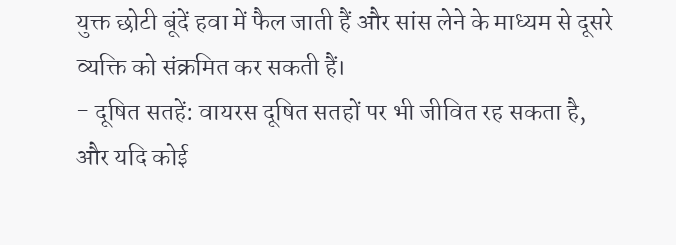युक्त छोटी बूंदें हवा में फैल जाती हैं और सांस लेने के माध्यम से दूसरे व्यक्ति को संक्रमित कर सकती हैं।
- दूषित सतहें: वायरस दूषित सतहों पर भी जीवित रह सकता है, और यदि कोई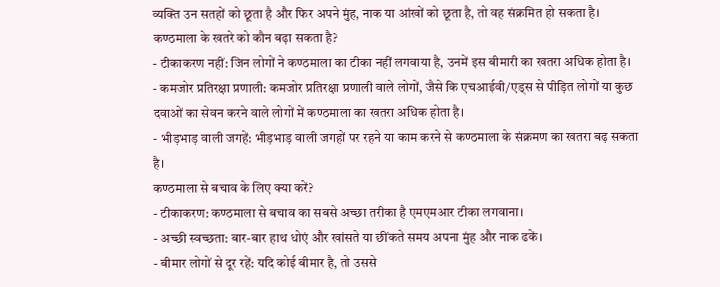व्यक्ति उन सतहों को छूता है और फिर अपने मुंह, नाक या आंखों को छूता है, तो वह संक्रमित हो सकता है।
कण्ठमाला के खतरे को कौन बढ़ा सकता है?
- टीकाकरण नहीं: जिन लोगों ने कण्ठमाला का टीका नहीं लगवाया है, उनमें इस बीमारी का खतरा अधिक होता है।
- कमजोर प्रतिरक्षा प्रणाली: कमजोर प्रतिरक्षा प्रणाली वाले लोगों, जैसे कि एचआईवी/एड्स से पीड़ित लोगों या कुछ दवाओं का सेवन करने वाले लोगों में कण्ठमाला का खतरा अधिक होता है।
- भीड़भाड़ वाली जगहें: भीड़भाड़ वाली जगहों पर रहने या काम करने से कण्ठमाला के संक्रमण का खतरा बढ़ सकता है।
कण्ठमाला से बचाव के लिए क्या करें?
- टीकाकरण: कण्ठमाला से बचाव का सबसे अच्छा तरीका है एमएमआर टीका लगवाना।
- अच्छी स्वच्छता: बार-बार हाथ धोएं और खांसते या छींकते समय अपना मुंह और नाक ढकें।
- बीमार लोगों से दूर रहें: यदि कोई बीमार है, तो उससे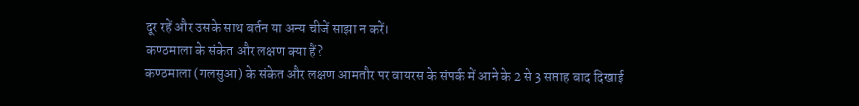दूर रहें और उसके साथ बर्तन या अन्य चीजें साझा न करें।
कण्ठमाला के संकेत और लक्षण क्या हैं?
कण्ठमाला (गलसुआ) के संकेत और लक्षण आमतौर पर वायरस के संपर्क में आने के 2 से 3 सप्ताह बाद दिखाई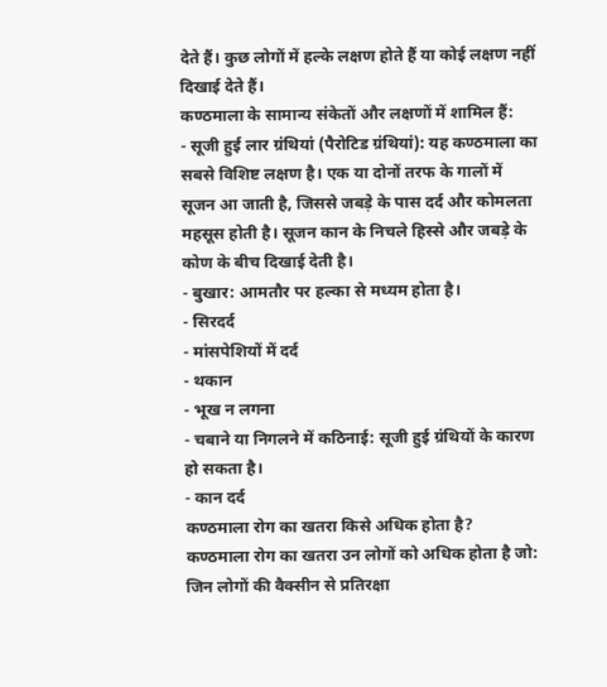देते हैं। कुछ लोगों में हल्के लक्षण होते हैं या कोई लक्षण नहीं दिखाई देते हैं।
कण्ठमाला के सामान्य संकेतों और लक्षणों में शामिल हैं:
- सूजी हुई लार ग्रंथियां (पैरोटिड ग्रंथियां): यह कण्ठमाला का सबसे विशिष्ट लक्षण है। एक या दोनों तरफ के गालों में सूजन आ जाती है, जिससे जबड़े के पास दर्द और कोमलता महसूस होती है। सूजन कान के निचले हिस्से और जबड़े के कोण के बीच दिखाई देती है।
- बुखार: आमतौर पर हल्का से मध्यम होता है।
- सिरदर्द
- मांसपेशियों में दर्द
- थकान
- भूख न लगना
- चबाने या निगलने में कठिनाई: सूजी हुई ग्रंथियों के कारण हो सकता है।
- कान दर्द
कण्ठमाला रोग का खतरा किसे अधिक होता है?
कण्ठमाला रोग का खतरा उन लोगों को अधिक होता है जो:
जिन लोगों की वैक्सीन से प्रतिरक्षा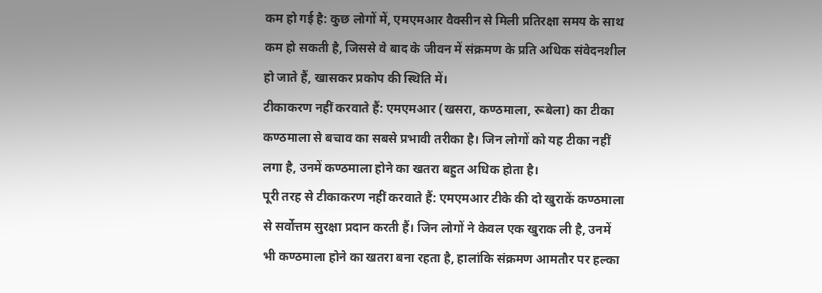कम हो गई है: कुछ लोगों में, एमएमआर वैक्सीन से मिली प्रतिरक्षा समय के साथ कम हो सकती है, जिससे वे बाद के जीवन में संक्रमण के प्रति अधिक संवेदनशील हो जाते हैं, खासकर प्रकोप की स्थिति में।
टीकाकरण नहीं करवाते हैं: एमएमआर (खसरा, कण्ठमाला, रूबेला) का टीका कण्ठमाला से बचाव का सबसे प्रभावी तरीका है। जिन लोगों को यह टीका नहीं लगा है, उनमें कण्ठमाला होने का खतरा बहुत अधिक होता है।
पूरी तरह से टीकाकरण नहीं करवाते हैं: एमएमआर टीके की दो खुराकें कण्ठमाला से सर्वोत्तम सुरक्षा प्रदान करती हैं। जिन लोगों ने केवल एक खुराक ली है, उनमें भी कण्ठमाला होने का खतरा बना रहता है, हालांकि संक्रमण आमतौर पर हल्का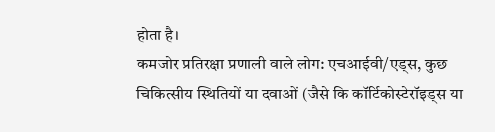होता है।
कमजोर प्रतिरक्षा प्रणाली वाले लोग: एचआईवी/एड्स, कुछ चिकित्सीय स्थितियों या दवाओं (जैसे कि कॉर्टिकोस्टेरॉइड्स या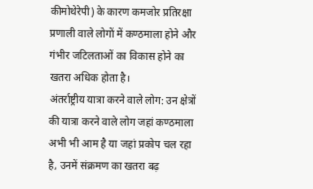कीमोथेरेपी) के कारण कमजोर प्रतिरक्षा प्रणाली वाले लोगों में कण्ठमाला होने और गंभीर जटिलताओं का विकास होने का खतरा अधिक होता है।
अंतर्राष्ट्रीय यात्रा करने वाले लोग: उन क्षेत्रों की यात्रा करने वाले लोग जहां कण्ठमाला अभी भी आम है या जहां प्रकोप चल रहा है, उनमें संक्रमण का खतरा बढ़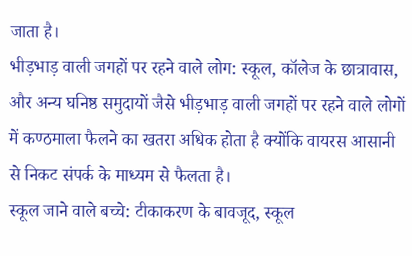जाता है।
भीड़भाड़ वाली जगहों पर रहने वाले लोग: स्कूल, कॉलेज के छात्रावास, और अन्य घनिष्ठ समुदायों जैसे भीड़भाड़ वाली जगहों पर रहने वाले लोगों में कण्ठमाला फैलने का खतरा अधिक होता है क्योंकि वायरस आसानी से निकट संपर्क के माध्यम से फैलता है।
स्कूल जाने वाले बच्चे: टीकाकरण के बावजूद, स्कूल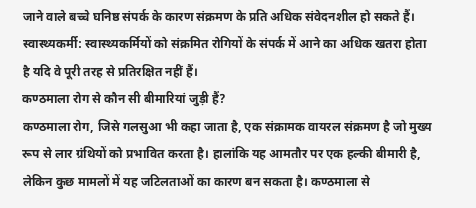जाने वाले बच्चे घनिष्ठ संपर्क के कारण संक्रमण के प्रति अधिक संवेदनशील हो सकते हैं।
स्वास्थ्यकर्मी: स्वास्थ्यकर्मियों को संक्रमित रोगियों के संपर्क में आने का अधिक खतरा होता है यदि वे पूरी तरह से प्रतिरक्षित नहीं हैं।
कण्ठमाला रोग से कौन सी बीमारियां जुड़ी हैं?
कण्ठमाला रोग, जिसे गलसुआ भी कहा जाता है, एक संक्रामक वायरल संक्रमण है जो मुख्य रूप से लार ग्रंथियों को प्रभावित करता है। हालांकि यह आमतौर पर एक हल्की बीमारी है, लेकिन कुछ मामलों में यह जटिलताओं का कारण बन सकता है। कण्ठमाला से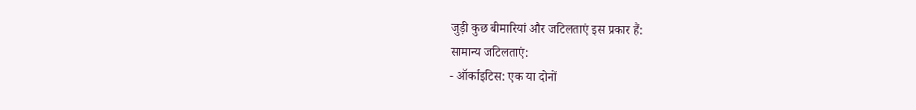जुड़ी कुछ बीमारियां और जटिलताएं इस प्रकार हैं:
सामान्य जटिलताएं:
- ऑर्काइटिस: एक या दोनों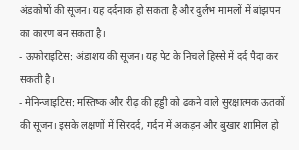अंडकोषों की सूजन। यह दर्दनाक हो सकता है और दुर्लभ मामलों में बांझपन का कारण बन सकता है।
- ऊफोराइटिस: अंडाशय की सूजन। यह पेट के निचले हिस्से में दर्द पैदा कर सकती है।
- मेनिन्जाइटिस: मस्तिष्क और रीढ़ की हड्डी को ढकने वाले सुरक्षात्मक ऊतकों की सूजन। इसके लक्षणों में सिरदर्द, गर्दन में अकड़न और बुखार शामिल हो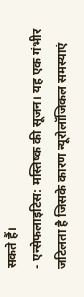सकते हैं।
- एन्सेफलाइटिस: मस्तिष्क की सूजन। यह एक गंभीर जटिलता है जिसके कारण न्यूरोलॉजिकल समस्याएं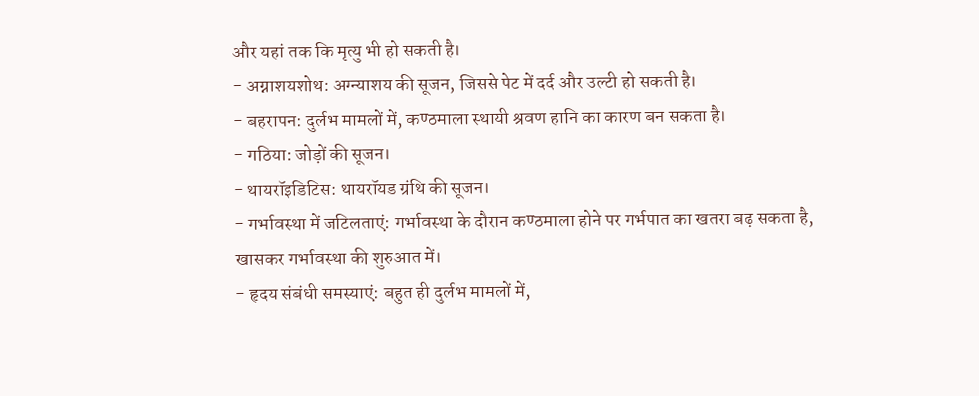और यहां तक कि मृत्यु भी हो सकती है।
- अग्नाशयशोथ: अग्न्याशय की सूजन, जिससे पेट में दर्द और उल्टी हो सकती है।
- बहरापन: दुर्लभ मामलों में, कण्ठमाला स्थायी श्रवण हानि का कारण बन सकता है।
- गठिया: जोड़ों की सूजन।
- थायरॉइडिटिस: थायरॉयड ग्रंथि की सूजन।
- गर्भावस्था में जटिलताएं: गर्भावस्था के दौरान कण्ठमाला होने पर गर्भपात का खतरा बढ़ सकता है, खासकर गर्भावस्था की शुरुआत में।
- हृदय संबंधी समस्याएं: बहुत ही दुर्लभ मामलों में,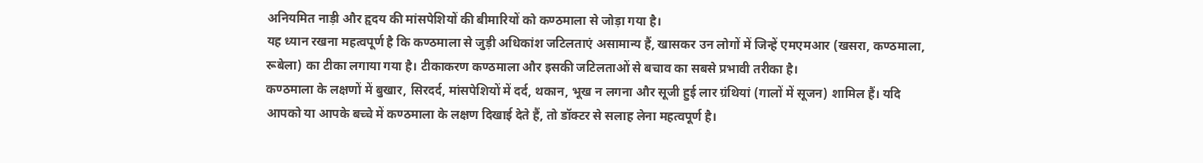अनियमित नाड़ी और हृदय की मांसपेशियों की बीमारियों को कण्ठमाला से जोड़ा गया है।
यह ध्यान रखना महत्वपूर्ण है कि कण्ठमाला से जुड़ी अधिकांश जटिलताएं असामान्य हैं, खासकर उन लोगों में जिन्हें एमएमआर (खसरा, कण्ठमाला, रूबेला) का टीका लगाया गया है। टीकाकरण कण्ठमाला और इसकी जटिलताओं से बचाव का सबसे प्रभावी तरीका है।
कण्ठमाला के लक्षणों में बुखार, सिरदर्द, मांसपेशियों में दर्द, थकान, भूख न लगना और सूजी हुई लार ग्रंथियां (गालों में सूजन) शामिल हैं। यदि आपको या आपके बच्चे में कण्ठमाला के लक्षण दिखाई देते हैं, तो डॉक्टर से सलाह लेना महत्वपूर्ण है।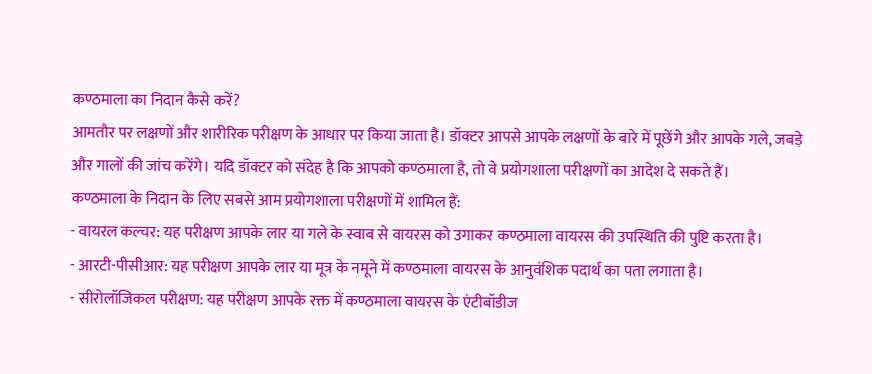कण्ठमाला का निदान कैसे करें?
आमतौर पर लक्षणों और शारीरिक परीक्षण के आधार पर किया जाता है। डॉक्टर आपसे आपके लक्षणों के बारे में पूछेंगे और आपके गले, जबड़े और गालों की जांच करेंगे। यदि डॉक्टर को संदेह है कि आपको कण्ठमाला है, तो वे प्रयोगशाला परीक्षणों का आदेश दे सकते हैं।
कण्ठमाला के निदान के लिए सबसे आम प्रयोगशाला परीक्षणों में शामिल हैं:
- वायरल कल्चर: यह परीक्षण आपके लार या गले के स्वाब से वायरस को उगाकर कण्ठमाला वायरस की उपस्थिति की पुष्टि करता है।
- आरटी-पीसीआर: यह परीक्षण आपके लार या मूत्र के नमूने में कण्ठमाला वायरस के आनुवंशिक पदार्थ का पता लगाता है।
- सीरोलॉजिकल परीक्षण: यह परीक्षण आपके रक्त में कण्ठमाला वायरस के एंटीबॉडीज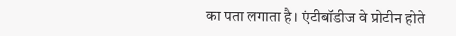का पता लगाता है। एंटीबॉडीज वे प्रोटीन होते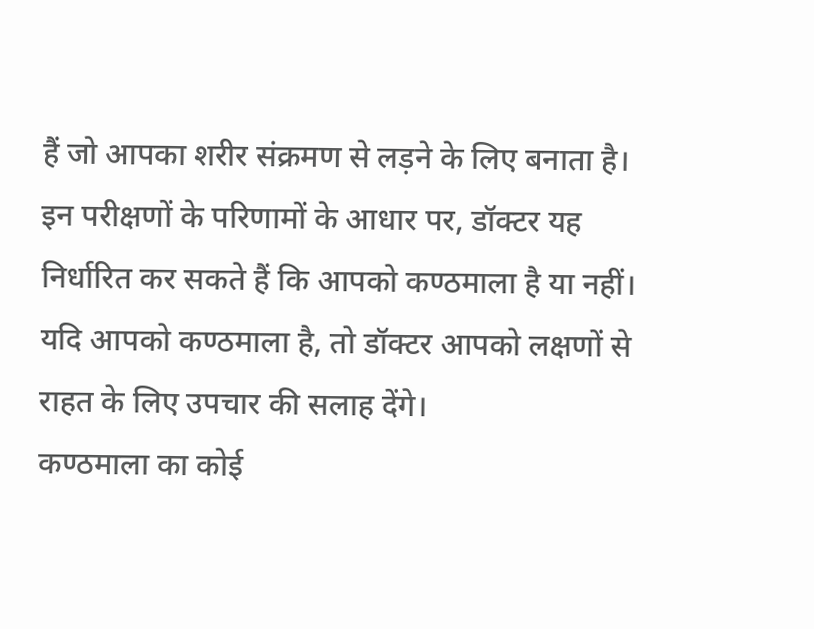हैं जो आपका शरीर संक्रमण से लड़ने के लिए बनाता है।
इन परीक्षणों के परिणामों के आधार पर, डॉक्टर यह निर्धारित कर सकते हैं कि आपको कण्ठमाला है या नहीं। यदि आपको कण्ठमाला है, तो डॉक्टर आपको लक्षणों से राहत के लिए उपचार की सलाह देंगे।
कण्ठमाला का कोई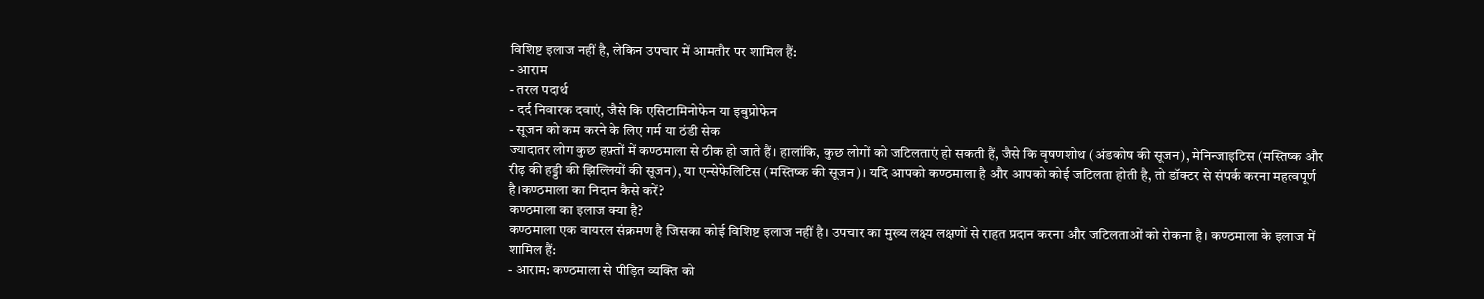विशिष्ट इलाज नहीं है, लेकिन उपचार में आमतौर पर शामिल हैं:
- आराम
- तरल पदार्थ
- दर्द निवारक दवाएं, जैसे कि एसिटामिनोफेन या इबुप्रोफेन
- सूजन को कम करने के लिए गर्म या ठंडी सेक
ज्यादातर लोग कुछ हफ़्तों में कण्ठमाला से ठीक हो जाते हैं। हालांकि, कुछ लोगों को जटिलताएं हो सकती हैं, जैसे कि वृषणशोथ (अंडकोष की सूजन), मेनिन्जाइटिस (मस्तिष्क और रीढ़ की हड्डी की झिल्लियों की सूजन), या एन्सेफेलिटिस (मस्तिष्क की सूजन)। यदि आपको कण्ठमाला है और आपको कोई जटिलता होती है, तो डॉक्टर से संपर्क करना महत्वपूर्ण है।कण्ठमाला का निदान कैसे करें?
कण्ठमाला का इलाज क्या है?
कण्ठमाला एक वायरल संक्रमण है जिसका कोई विशिष्ट इलाज नहीं है। उपचार का मुख्य लक्ष्य लक्षणों से राहत प्रदान करना और जटिलताओं को रोकना है। कण्ठमाला के इलाज में शामिल हैं:
- आराम: कण्ठमाला से पीड़ित व्यक्ति को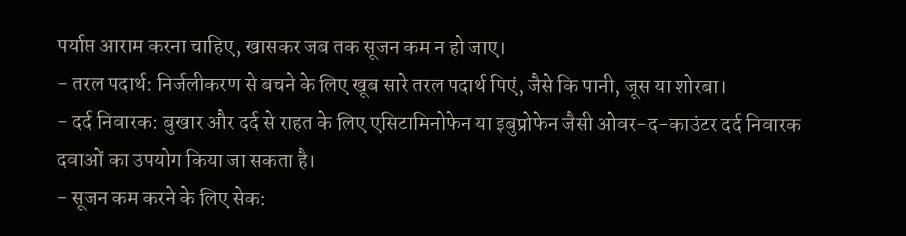पर्याप्त आराम करना चाहिए, खासकर जब तक सूजन कम न हो जाए।
- तरल पदार्थ: निर्जलीकरण से बचने के लिए खूब सारे तरल पदार्थ पिएं, जैसे कि पानी, जूस या शोरबा।
- दर्द निवारक: बुखार और दर्द से राहत के लिए एसिटामिनोफेन या इबुप्रोफेन जैसी ओवर-द-काउंटर दर्द निवारक दवाओं का उपयोग किया जा सकता है।
- सूजन कम करने के लिए सेक: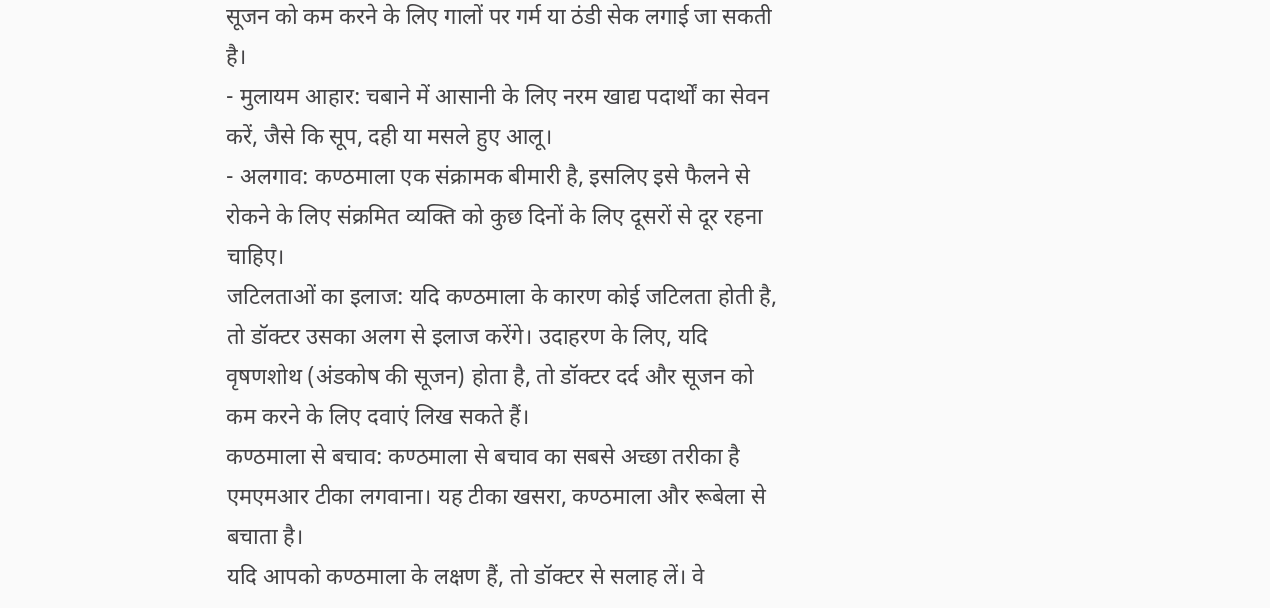सूजन को कम करने के लिए गालों पर गर्म या ठंडी सेक लगाई जा सकती है।
- मुलायम आहार: चबाने में आसानी के लिए नरम खाद्य पदार्थों का सेवन करें, जैसे कि सूप, दही या मसले हुए आलू।
- अलगाव: कण्ठमाला एक संक्रामक बीमारी है, इसलिए इसे फैलने से रोकने के लिए संक्रमित व्यक्ति को कुछ दिनों के लिए दूसरों से दूर रहना चाहिए।
जटिलताओं का इलाज: यदि कण्ठमाला के कारण कोई जटिलता होती है, तो डॉक्टर उसका अलग से इलाज करेंगे। उदाहरण के लिए, यदि वृषणशोथ (अंडकोष की सूजन) होता है, तो डॉक्टर दर्द और सूजन को कम करने के लिए दवाएं लिख सकते हैं।
कण्ठमाला से बचाव: कण्ठमाला से बचाव का सबसे अच्छा तरीका है एमएमआर टीका लगवाना। यह टीका खसरा, कण्ठमाला और रूबेला से बचाता है।
यदि आपको कण्ठमाला के लक्षण हैं, तो डॉक्टर से सलाह लें। वे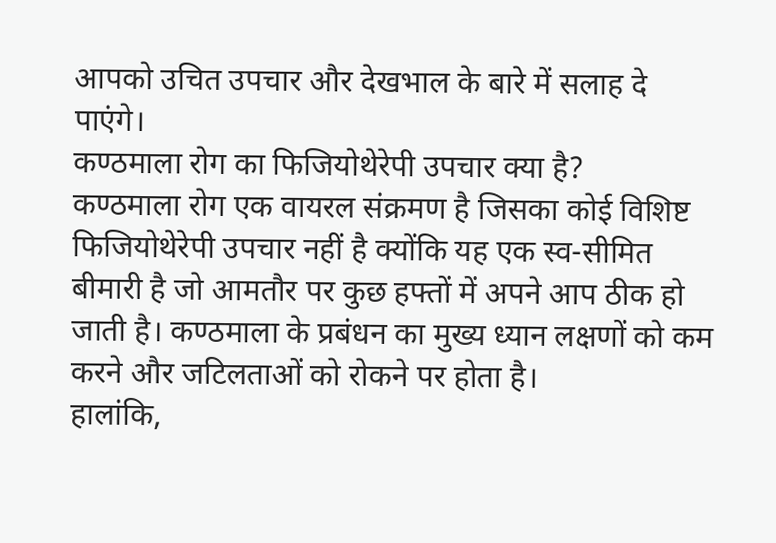आपको उचित उपचार और देखभाल के बारे में सलाह दे पाएंगे।
कण्ठमाला रोग का फिजियोथेरेपी उपचार क्या है?
कण्ठमाला रोग एक वायरल संक्रमण है जिसका कोई विशिष्ट फिजियोथेरेपी उपचार नहीं है क्योंकि यह एक स्व-सीमित बीमारी है जो आमतौर पर कुछ हफ्तों में अपने आप ठीक हो जाती है। कण्ठमाला के प्रबंधन का मुख्य ध्यान लक्षणों को कम करने और जटिलताओं को रोकने पर होता है।
हालांकि,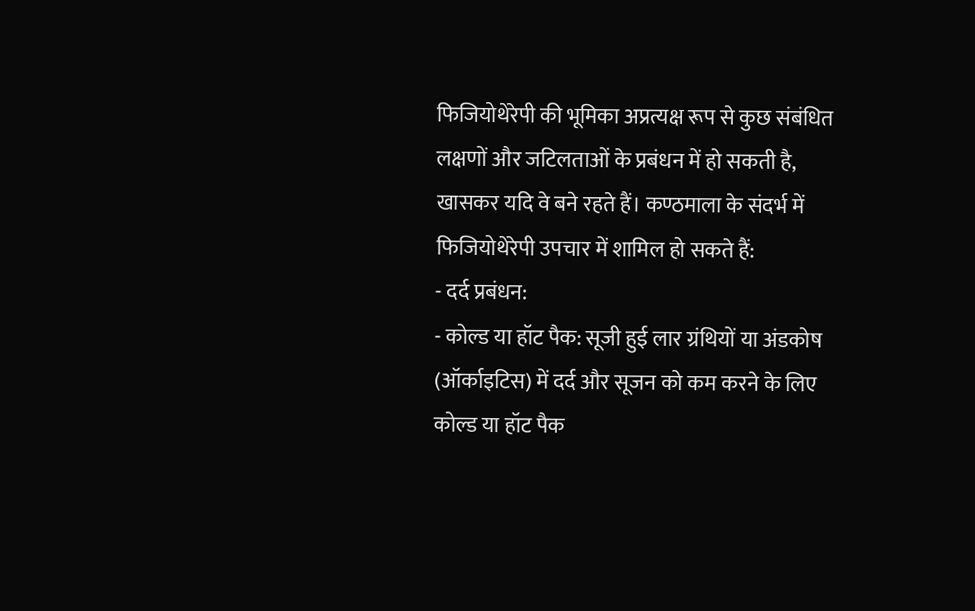फिजियोथेरेपी की भूमिका अप्रत्यक्ष रूप से कुछ संबंधित लक्षणों और जटिलताओं के प्रबंधन में हो सकती है, खासकर यदि वे बने रहते हैं। कण्ठमाला के संदर्भ में फिजियोथेरेपी उपचार में शामिल हो सकते हैं:
- दर्द प्रबंधन:
- कोल्ड या हॉट पैक: सूजी हुई लार ग्रंथियों या अंडकोष (ऑर्काइटिस) में दर्द और सूजन को कम करने के लिए कोल्ड या हॉट पैक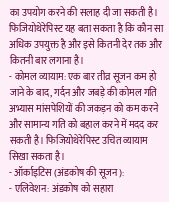का उपयोग करने की सलाह दी जा सकती है। फिजियोथेरेपिस्ट यह बता सकता है कि कौन सा अधिक उपयुक्त है और इसे कितनी देर तक और कितनी बार लगाना है।
- कोमल व्यायाम: एक बार तीव्र सूजन कम हो जाने के बाद, गर्दन और जबड़े की कोमल गति अभ्यास मांसपेशियों की जकड़न को कम करने और सामान्य गति को बहाल करने में मदद कर सकती है। फिजियोथेरेपिस्ट उचित व्यायाम सिखा सकता है।
- ऑर्काइटिस (अंडकोष की सूजन):
- एलिवेशन: अंडकोष को सहारा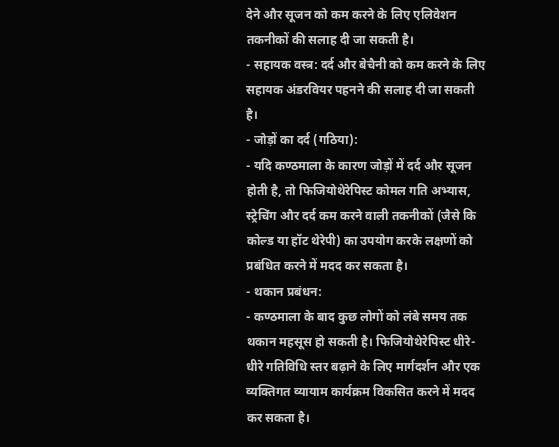देने और सूजन को कम करने के लिए एलिवेशन तकनीकों की सलाह दी जा सकती है।
- सहायक वस्त्र: दर्द और बेचैनी को कम करने के लिए सहायक अंडरवियर पहनने की सलाह दी जा सकती है।
- जोड़ों का दर्द (गठिया):
- यदि कण्ठमाला के कारण जोड़ों में दर्द और सूजन होती है, तो फिजियोथेरेपिस्ट कोमल गति अभ्यास, स्ट्रेचिंग और दर्द कम करने वाली तकनीकों (जैसे कि कोल्ड या हॉट थेरेपी) का उपयोग करके लक्षणों को प्रबंधित करने में मदद कर सकता है।
- थकान प्रबंधन:
- कण्ठमाला के बाद कुछ लोगों को लंबे समय तक थकान महसूस हो सकती है। फिजियोथेरेपिस्ट धीरे-धीरे गतिविधि स्तर बढ़ाने के लिए मार्गदर्शन और एक व्यक्तिगत व्यायाम कार्यक्रम विकसित करने में मदद कर सकता है।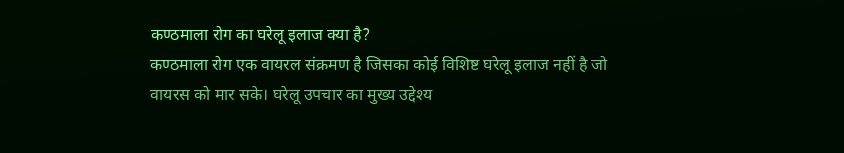कण्ठमाला रोग का घरेलू इलाज क्या है?
कण्ठमाला रोग एक वायरल संक्रमण है जिसका कोई विशिष्ट घरेलू इलाज नहीं है जो वायरस को मार सके। घरेलू उपचार का मुख्य उद्देश्य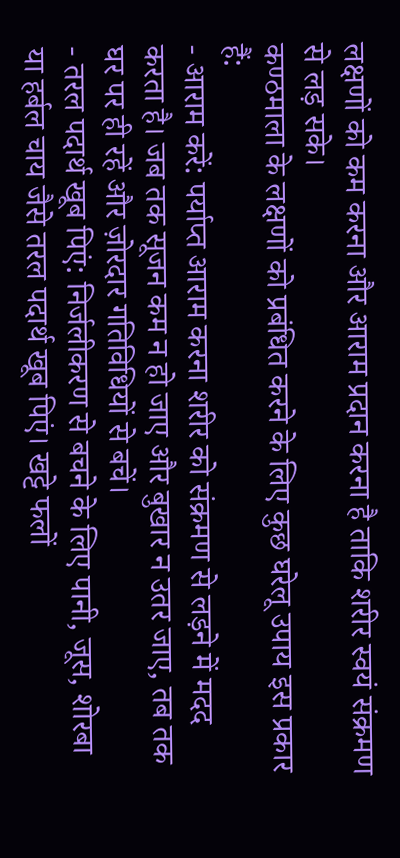लक्षणों को कम करना और आराम प्रदान करना है ताकि शरीर स्वयं संक्रमण से लड़ सके।
कण्ठमाला के लक्षणों को प्रबंधित करने के लिए कुछ घरेलू उपाय इस प्रकार हैं:
- आराम करें: पर्याप्त आराम करना शरीर को संक्रमण से लड़ने में मदद करता है। जब तक सूजन कम न हो जाए और बुखार न उतर जाए, तब तक घर पर ही रहें और ज़ोरदार गतिविधियों से बचें।
- तरल पदार्थ खूब पिएं: निर्जलीकरण से बचने के लिए पानी, जूस, शोरबा या हर्बल चाय जैसे तरल पदार्थ खूब पिएं। खट्टे फलों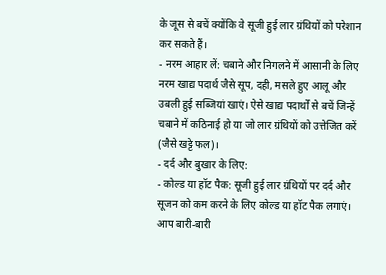के जूस से बचें क्योंकि वे सूजी हुई लार ग्रंथियों को परेशान कर सकते हैं।
- नरम आहार लें: चबाने और निगलने में आसानी के लिए नरम खाद्य पदार्थ जैसे सूप, दही, मसले हुए आलू और उबली हुई सब्जियां खाएं। ऐसे खाद्य पदार्थों से बचें जिन्हें चबाने में कठिनाई हो या जो लार ग्रंथियों को उत्तेजित करें (जैसे खट्टे फल)।
- दर्द और बुखार के लिए:
- कोल्ड या हॉट पैक: सूजी हुई लार ग्रंथियों पर दर्द और सूजन को कम करने के लिए कोल्ड या हॉट पैक लगाएं। आप बारी-बारी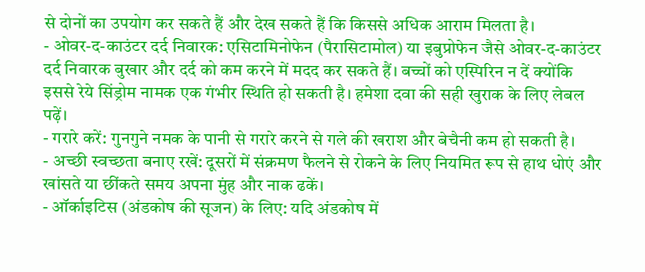से दोनों का उपयोग कर सकते हैं और देख सकते हैं कि किससे अधिक आराम मिलता है।
- ओवर-द-काउंटर दर्द निवारक: एसिटामिनोफेन (पैरासिटामोल) या इबुप्रोफेन जैसे ओवर-द-काउंटर दर्द निवारक बुखार और दर्द को कम करने में मदद कर सकते हैं। बच्चों को एस्पिरिन न दें क्योंकि इससे रेये सिंड्रोम नामक एक गंभीर स्थिति हो सकती है। हमेशा दवा की सही खुराक के लिए लेबल पढ़ें।
- गरारे करें: गुनगुने नमक के पानी से गरारे करने से गले की खराश और बेचैनी कम हो सकती है।
- अच्छी स्वच्छता बनाए रखें: दूसरों में संक्रमण फैलने से रोकने के लिए नियमित रूप से हाथ धोएं और खांसते या छींकते समय अपना मुंह और नाक ढकें।
- ऑर्काइटिस (अंडकोष की सूजन) के लिए: यदि अंडकोष में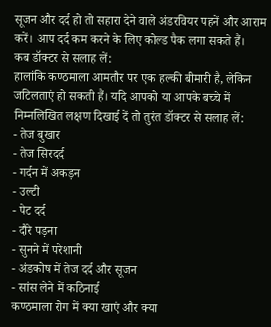सूजन और दर्द हो तो सहारा देने वाले अंडरवियर पहनें और आराम करें। आप दर्द कम करने के लिए कोल्ड पैक लगा सकते हैं।
कब डॉक्टर से सलाह लें:
हालांकि कण्ठमाला आमतौर पर एक हल्की बीमारी है, लेकिन जटिलताएं हो सकती हैं। यदि आपको या आपके बच्चे में निम्नलिखित लक्षण दिखाई दें तो तुरंत डॉक्टर से सलाह लें:
- तेज बुखार
- तेज सिरदर्द
- गर्दन में अकड़न
- उल्टी
- पेट दर्द
- दौरे पड़ना
- सुनने में परेशानी
- अंडकोष में तेज दर्द और सूजन
- सांस लेने में कठिनाई
कण्ठमाला रोग में क्या खाएं और क्या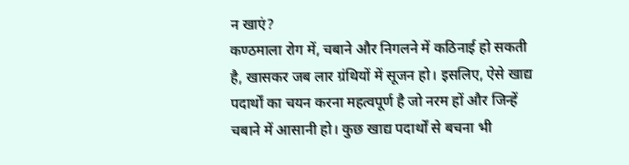न खाएं?
कण्ठमाला रोग में, चबाने और निगलने में कठिनाई हो सकती है, खासकर जब लार ग्रंथियों में सूजन हो। इसलिए, ऐसे खाद्य पदार्थों का चयन करना महत्वपूर्ण है जो नरम हों और जिन्हें चबाने में आसानी हो। कुछ खाद्य पदार्थों से बचना भी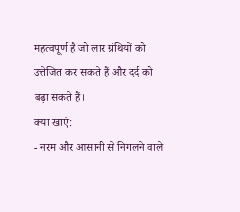महत्वपूर्ण है जो लार ग्रंथियों को उत्तेजित कर सकते हैं और दर्द को बढ़ा सकते हैं।
क्या खाएं:
- नरम और आसानी से निगलने वाले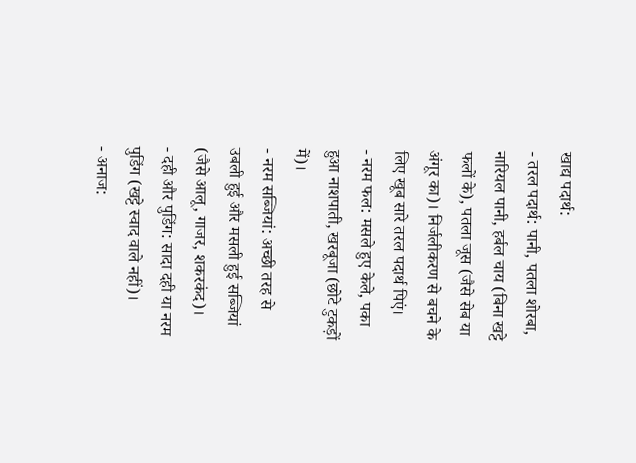खाद्य पदार्थ:
- तरल पदार्थ: पानी, पतला शोरबा, नारियल पानी, हर्बल चाय (बिना खट्टे फलों के), पतला जूस (जैसे सेब या अंगूर का)। निर्जलीकरण से बचने के लिए खूब सारे तरल पदार्थ पिएं।
- नरम फल: मसले हुए केले, पका हुआ नाशपाती, खरबूजा (छोटे टुकड़ों में)।
- नरम सब्जियां: अच्छी तरह से उबली हुई और मसली हुई सब्जियां (जैसे आलू, गाजर, शकरकंद)।
- दही और पुडिंग: सादा दही या नरम पुडिंग (खट्टे स्वाद वाले नहीं)।
- अनाज: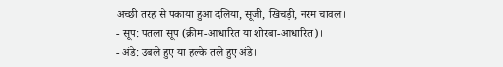अच्छी तरह से पकाया हुआ दलिया, सूजी, खिचड़ी, नरम चावल।
- सूप: पतला सूप (क्रीम-आधारित या शोरबा-आधारित)।
- अंडे: उबले हुए या हल्के तले हुए अंडे।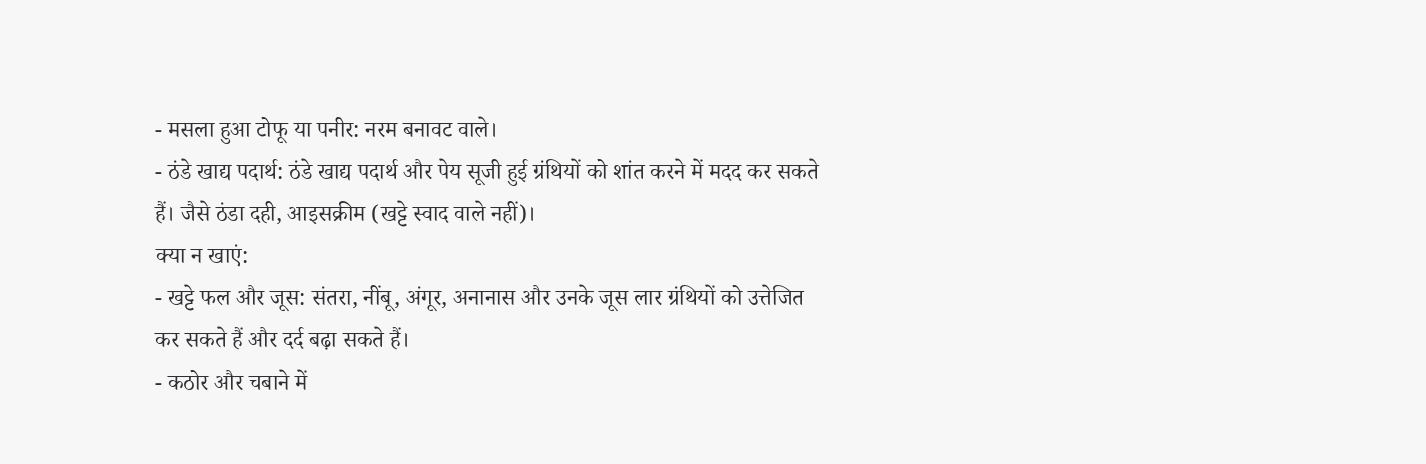- मसला हुआ टोफू या पनीर: नरम बनावट वाले।
- ठंडे खाद्य पदार्थ: ठंडे खाद्य पदार्थ और पेय सूजी हुई ग्रंथियों को शांत करने में मदद कर सकते हैं। जैसे ठंडा दही, आइसक्रीम (खट्टे स्वाद वाले नहीं)।
क्या न खाएं:
- खट्टे फल और जूस: संतरा, नींबू, अंगूर, अनानास और उनके जूस लार ग्रंथियों को उत्तेजित कर सकते हैं और दर्द बढ़ा सकते हैं।
- कठोर और चबाने में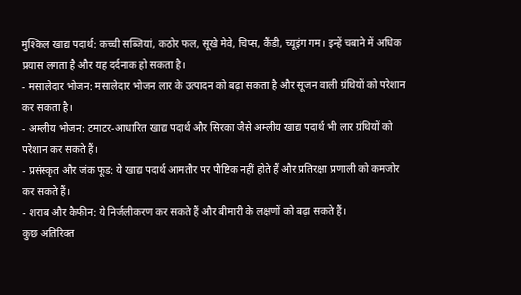मुश्किल खाद्य पदार्थ: कच्ची सब्जियां, कठोर फल, सूखे मेवे, चिप्स, कैंडी, च्यूइंग गम। इन्हें चबाने में अधिक प्रयास लगता है और यह दर्दनाक हो सकता है।
- मसालेदार भोजन: मसालेदार भोजन लार के उत्पादन को बढ़ा सकता है और सूजन वाली ग्रंथियों को परेशान कर सकता है।
- अम्लीय भोजन: टमाटर-आधारित खाद्य पदार्थ और सिरका जैसे अम्लीय खाद्य पदार्थ भी लार ग्रंथियों को परेशान कर सकते हैं।
- प्रसंस्कृत और जंक फूड: ये खाद्य पदार्थ आमतौर पर पौष्टिक नहीं होते हैं और प्रतिरक्षा प्रणाली को कमजोर कर सकते हैं।
- शराब और कैफीन: ये निर्जलीकरण कर सकते हैं और बीमारी के लक्षणों को बढ़ा सकते हैं।
कुछ अतिरिक्त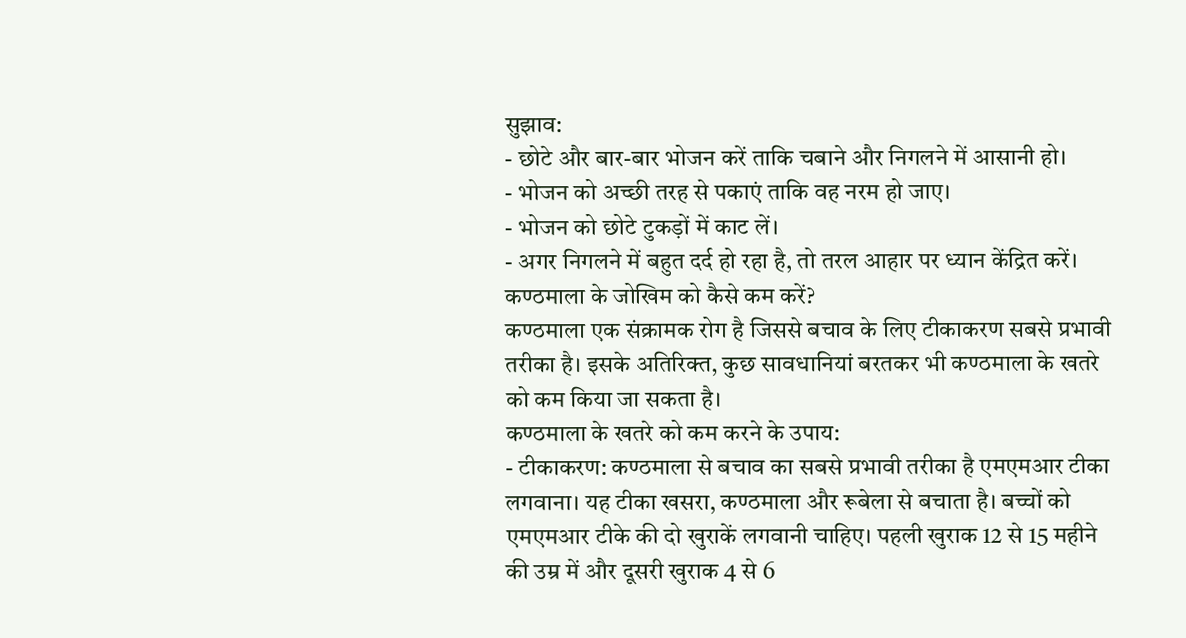सुझाव:
- छोटे और बार-बार भोजन करें ताकि चबाने और निगलने में आसानी हो।
- भोजन को अच्छी तरह से पकाएं ताकि वह नरम हो जाए।
- भोजन को छोटे टुकड़ों में काट लें।
- अगर निगलने में बहुत दर्द हो रहा है, तो तरल आहार पर ध्यान केंद्रित करें।
कण्ठमाला के जोखिम को कैसे कम करें?
कण्ठमाला एक संक्रामक रोग है जिससे बचाव के लिए टीकाकरण सबसे प्रभावी तरीका है। इसके अतिरिक्त, कुछ सावधानियां बरतकर भी कण्ठमाला के खतरे को कम किया जा सकता है।
कण्ठमाला के खतरे को कम करने के उपाय:
- टीकाकरण: कण्ठमाला से बचाव का सबसे प्रभावी तरीका है एमएमआर टीका लगवाना। यह टीका खसरा, कण्ठमाला और रूबेला से बचाता है। बच्चों को एमएमआर टीके की दो खुराकें लगवानी चाहिए। पहली खुराक 12 से 15 महीने की उम्र में और दूसरी खुराक 4 से 6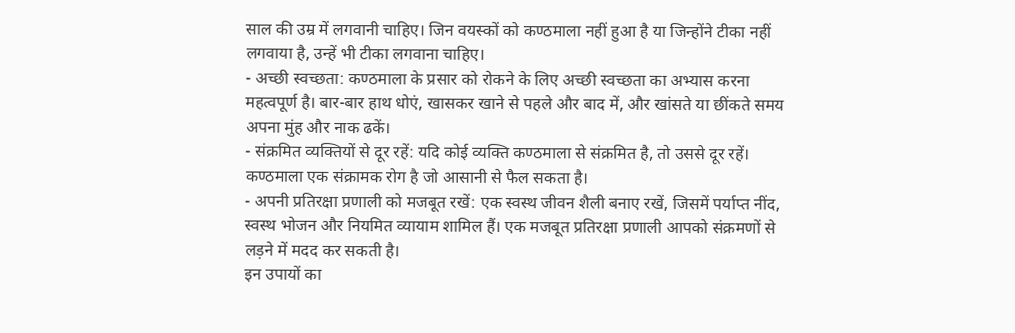साल की उम्र में लगवानी चाहिए। जिन वयस्कों को कण्ठमाला नहीं हुआ है या जिन्होंने टीका नहीं लगवाया है, उन्हें भी टीका लगवाना चाहिए।
- अच्छी स्वच्छता: कण्ठमाला के प्रसार को रोकने के लिए अच्छी स्वच्छता का अभ्यास करना महत्वपूर्ण है। बार-बार हाथ धोएं, खासकर खाने से पहले और बाद में, और खांसते या छींकते समय अपना मुंह और नाक ढकें।
- संक्रमित व्यक्तियों से दूर रहें: यदि कोई व्यक्ति कण्ठमाला से संक्रमित है, तो उससे दूर रहें। कण्ठमाला एक संक्रामक रोग है जो आसानी से फैल सकता है।
- अपनी प्रतिरक्षा प्रणाली को मजबूत रखें: एक स्वस्थ जीवन शैली बनाए रखें, जिसमें पर्याप्त नींद, स्वस्थ भोजन और नियमित व्यायाम शामिल हैं। एक मजबूत प्रतिरक्षा प्रणाली आपको संक्रमणों से लड़ने में मदद कर सकती है।
इन उपायों का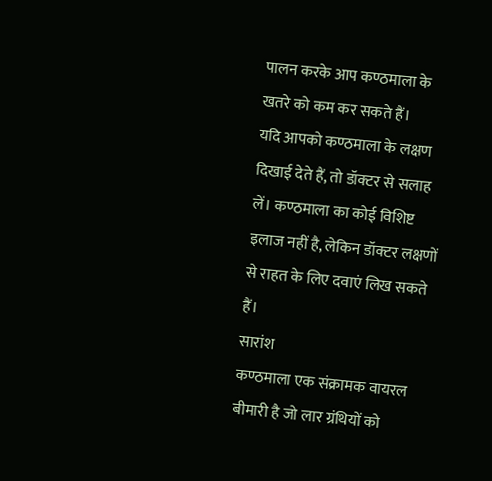पालन करके आप कण्ठमाला के खतरे को कम कर सकते हैं।
यदि आपको कण्ठमाला के लक्षण दिखाई देते हैं, तो डॉक्टर से सलाह लें। कण्ठमाला का कोई विशिष्ट इलाज नहीं है, लेकिन डॉक्टर लक्षणों से राहत के लिए दवाएं लिख सकते हैं।
सारांश
कण्ठमाला एक संक्रामक वायरल बीमारी है जो लार ग्रंथियों को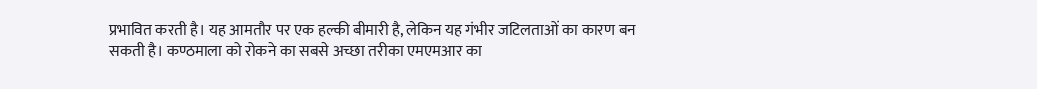प्रभावित करती है। यह आमतौर पर एक हल्की बीमारी है, लेकिन यह गंभीर जटिलताओं का कारण बन सकती है। कण्ठमाला को रोकने का सबसे अच्छा तरीका एमएमआर का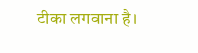टीका लगवाना है।